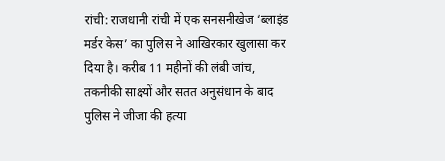रांची: राजधानी रांची में एक सनसनीखेज ‘ब्लाइंड मर्डर केस’ का पुलिस ने आखिरकार खुलासा कर दिया है। करीब 11 महीनों की लंबी जांच, तकनीकी साक्ष्यों और सतत अनुसंधान के बाद पुलिस ने जीजा की हत्या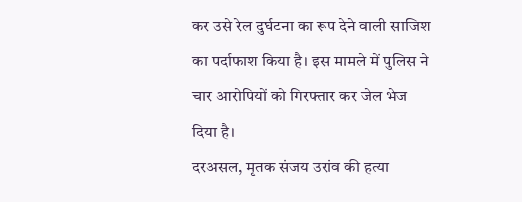कर उसे रेल दुर्घटना का रूप देने वाली साजिश का पर्दाफाश किया है। इस मामले में पुलिस ने चार आरोपियों को गिरफ्तार कर जेल भेज दिया है।
दरअसल, मृतक संजय उरांव की हत्या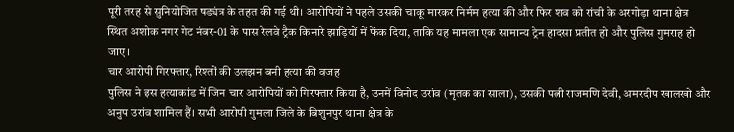पूरी तरह से सुनियोजित षड्यंत्र के तहत की गई थी। आरोपियों ने पहले उसकी चाकू मारकर निर्मम हत्या की और फिर शव को रांची के अरगोड़ा थाना क्षेत्र स्थित अशोक नगर गेट नंबर-01 के पास रेलवे ट्रैक किनारे झाड़ियों में फेंक दिया, ताकि यह मामला एक सामान्य ट्रेन हादसा प्रतीत हो और पुलिस गुमराह हो जाए।
चार आरोपी गिरफ्तार, रिश्तों की उलझन बनी हत्या की वजह
पुलिस ने इस हत्याकांड में जिन चार आरोपियों को गिरफ्तार किया है, उनमें विनोद उरांव (मृतक का साला), उसकी पत्नी राजमणि देवी, अमरदीप खालखो और अनुप उरांव शामिल हैं। सभी आरोपी गुमला जिले के बिशुनपुर थाना क्षेत्र के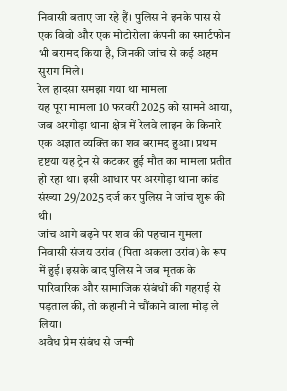निवासी बताए जा रहे हैं। पुलिस ने इनके पास से एक विवो और एक मोटोरोला कंपनी का स्मार्टफोन भी बरामद किया है, जिनकी जांच से कई अहम सुराग मिले।
रेल हादसा समझा गया था मामला
यह पूरा मामला 10 फरवरी 2025 को सामने आया, जब अरगोड़ा थाना क्षेत्र में रेलवे लाइन के किनारे एक अज्ञात व्यक्ति का शव बरामद हुआ। प्रथम दृष्टया यह ट्रेन से कटकर हुई मौत का मामला प्रतीत हो रहा था। इसी आधार पर अरगोड़ा थाना कांड संख्या 29/2025 दर्ज कर पुलिस ने जांच शुरू की थी।
जांच आगे बढ़ने पर शव की पहचान गुमला निवासी संजय उरांव (पिता अकला उरांव) के रूप में हुई। इसके बाद पुलिस ने जब मृतक के पारिवारिक और सामाजिक संबंधों की गहराई से पड़ताल की, तो कहानी ने चौंकाने वाला मोड़ ले लिया।
अवैध प्रेम संबंध से जन्मी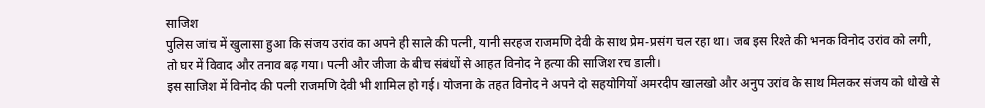साजिश
पुलिस जांच में खुलासा हुआ कि संजय उरांव का अपने ही साले की पत्नी, यानी सरहज राजमणि देवी के साथ प्रेम-प्रसंग चल रहा था। जब इस रिश्ते की भनक विनोद उरांव को लगी, तो घर में विवाद और तनाव बढ़ गया। पत्नी और जीजा के बीच संबंधों से आहत विनोद ने हत्या की साजिश रच डाली।
इस साजिश में विनोद की पत्नी राजमणि देवी भी शामिल हो गई। योजना के तहत विनोद ने अपने दो सहयोगियों अमरदीप खालखो और अनुप उरांव के साथ मिलकर संजय को धोखे से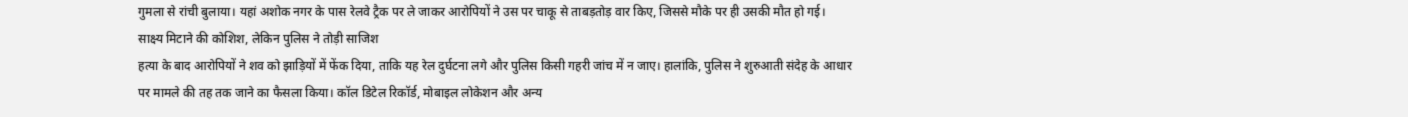गुमला से रांची बुलाया। यहां अशोक नगर के पास रेलवे ट्रैक पर ले जाकर आरोपियों ने उस पर चाकू से ताबड़तोड़ वार किए, जिससे मौके पर ही उसकी मौत हो गई।
साक्ष्य मिटाने की कोशिश, लेकिन पुलिस ने तोड़ी साजिश
हत्या के बाद आरोपियों ने शव को झाड़ियों में फेंक दिया, ताकि यह रेल दुर्घटना लगे और पुलिस किसी गहरी जांच में न जाए। हालांकि, पुलिस ने शुरुआती संदेह के आधार पर मामले की तह तक जाने का फैसला किया। कॉल डिटेल रिकॉर्ड, मोबाइल लोकेशन और अन्य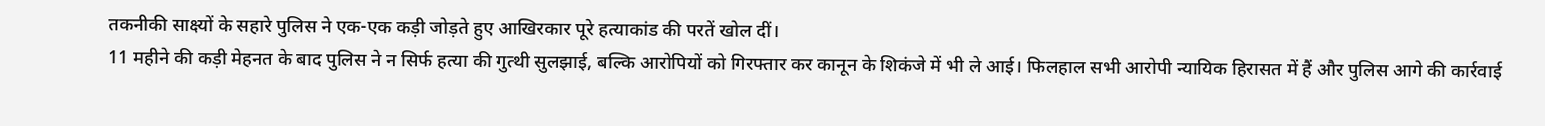तकनीकी साक्ष्यों के सहारे पुलिस ने एक-एक कड़ी जोड़ते हुए आखिरकार पूरे हत्याकांड की परतें खोल दीं।
11 महीने की कड़ी मेहनत के बाद पुलिस ने न सिर्फ हत्या की गुत्थी सुलझाई, बल्कि आरोपियों को गिरफ्तार कर कानून के शिकंजे में भी ले आई। फिलहाल सभी आरोपी न्यायिक हिरासत में हैं और पुलिस आगे की कार्रवाई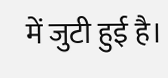में जुटी हुई है।